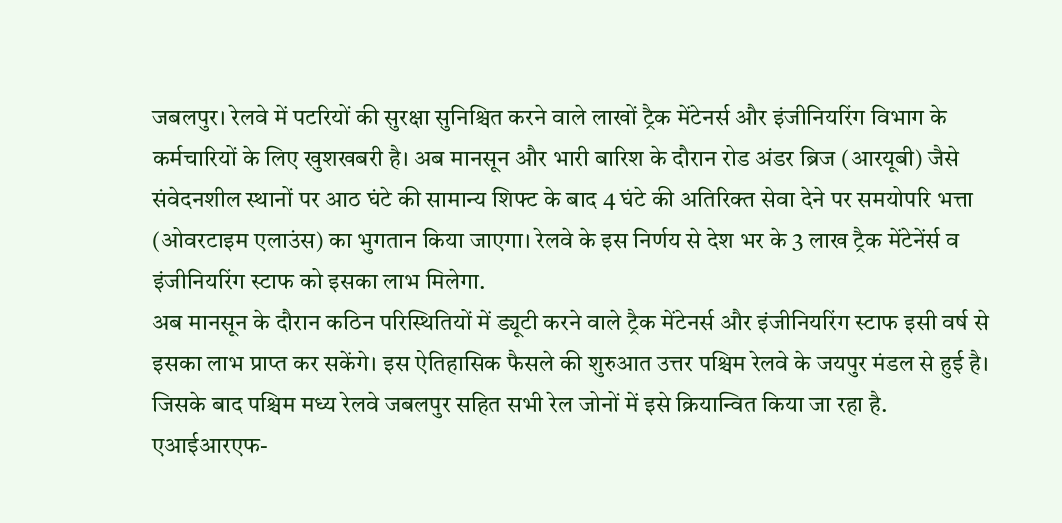जबलपुर। रेलवे में पटरियों की सुरक्षा सुनिश्चित करने वाले लाखों ट्रैक मेंटेनर्स और इंजीनियरिंग विभाग के कर्मचारियों के लिए खुशखबरी है। अब मानसून और भारी बारिश के दौरान रोड अंडर ब्रिज (आरयूबी) जैसे संवेदनशील स्थानों पर आठ घंटे की सामान्य शिफ्ट के बाद 4 घंटे की अतिरिक्त सेवा देने पर समयोपरि भत्ता (ओवरटाइम एलाउंस) का भुगतान किया जाएगा। रेलवे के इस निर्णय से देश भर के 3 लाख ट्रैक मेंटेनेंर्स व इंजीनियरिंग स्टाफ को इसका लाभ मिलेगा.
अब मानसून के दौरान कठिन परिस्थितियों में ड्यूटी करने वाले ट्रैक मेंटेनर्स और इंजीनियरिंग स्टाफ इसी वर्ष से इसका लाभ प्राप्त कर सकेंगे। इस ऐतिहासिक फैसले की शुरुआत उत्तर पश्चिम रेलवे के जयपुर मंडल से हुई है। जिसके बाद पश्चिम मध्य रेलवे जबलपुर सहित सभी रेल जोनों में इसे क्रियान्वित किया जा रहा है.
एआईआरएफ-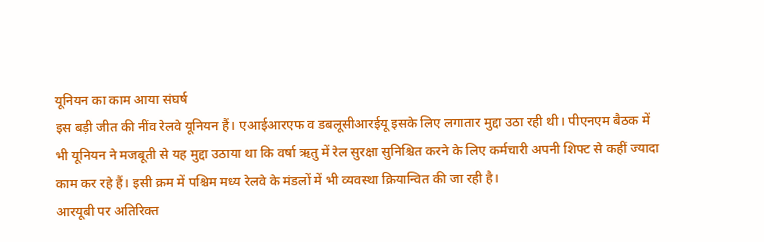यूनियन का काम आया संघर्ष
इस बड़ी जीत की नींव रेलवे यूनियन हैं। एआईआरएफ व डबलूसीआरईयू इसके लिए लगातार मुद्दा उठा रही थी। पीएनएम बैठक में भी यूनियन ने मजबूती से यह मुद्दा उठाया था कि वर्षा ऋतु में रेल सुरक्षा सुनिश्चित करने के लिए कर्मचारी अपनी शिफ्ट से कहीं ज्यादा काम कर रहे हैं। इसी क्रम में पश्चिम मध्य रेलवे के मंडलों में भी व्यवस्था क्रियान्वित की जा रही है।
आरयूबी पर अतिरिक्त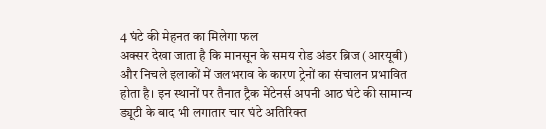4 घंटे की मेहनत का मिलेगा फल
अक्सर देखा जाता है कि मानसून के समय रोड अंडर ब्रिज (आरयूबी) और निचले इलाकों में जलभराव के कारण ट्रेनों का संचालन प्रभावित होता है। इन स्थानों पर तैनात ट्रैक मेंटेनर्स अपनी आठ घंटे की सामान्य ड्यूटी के बाद भी लगातार चार घंटे अतिरिक्त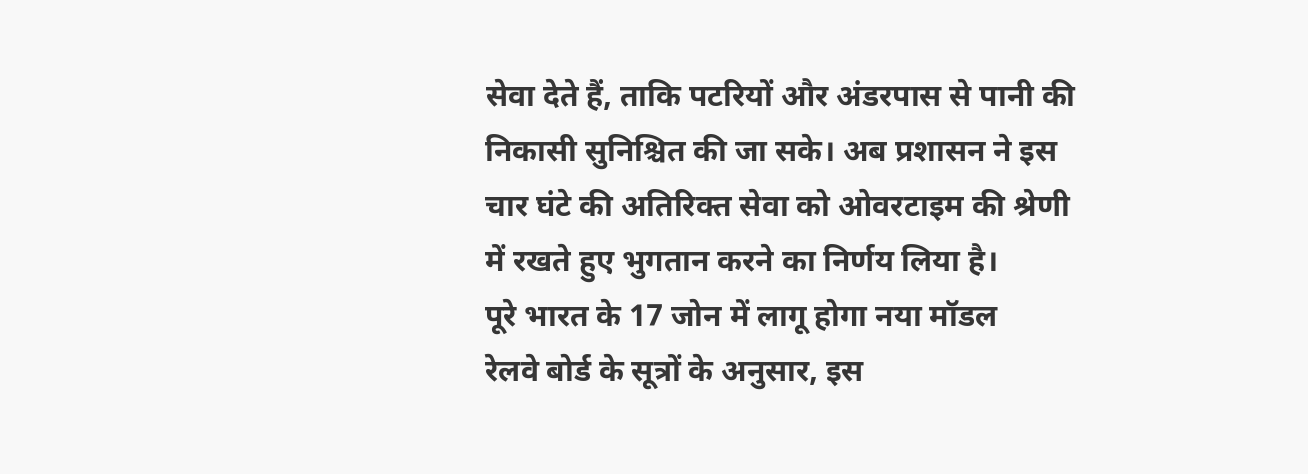सेवा देते हैं, ताकि पटरियों और अंडरपास से पानी की निकासी सुनिश्चित की जा सके। अब प्रशासन ने इस चार घंटे की अतिरिक्त सेवा को ओवरटाइम की श्रेणी में रखते हुए भुगतान करने का निर्णय लिया है।
पूरे भारत के 17 जोन में लागू होगा नया मॉडल
रेलवे बोर्ड के सूत्रों के अनुसार, इस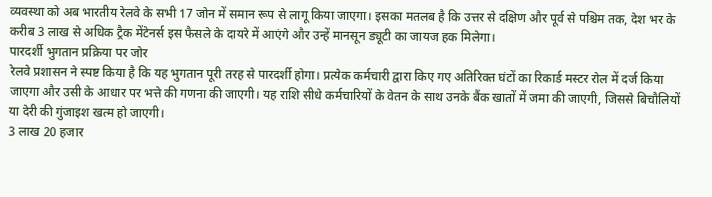व्यवस्था को अब भारतीय रेलवे के सभी 17 जोन में समान रूप से लागू किया जाएगा। इसका मतलब है कि उत्तर से दक्षिण और पूर्व से पश्चिम तक, देश भर के करीब 3 लाख से अधिक ट्रैक मेंटेनर्स इस फैसले के दायरे में आएंगे और उन्हें मानसून ड्यूटी का जायज हक मिलेगा।
पारदर्शी भुगतान प्रक्रिया पर जोर
रेलवे प्रशासन ने स्पष्ट किया है कि यह भुगतान पूरी तरह से पारदर्शी होगा। प्रत्येक कर्मचारी द्वारा किए गए अतिरिक्त घंटों का रिकार्ड मस्टर रोल में दर्ज किया जाएगा और उसी के आधार पर भत्ते की गणना की जाएगी। यह राशि सीधे कर्मचारियों के वेतन के साथ उनके बैंक खातों में जमा की जाएगी, जिससे बिचौलियों या देरी की गुंजाइश खत्म हो जाएगी।
3 लाख 20 हजार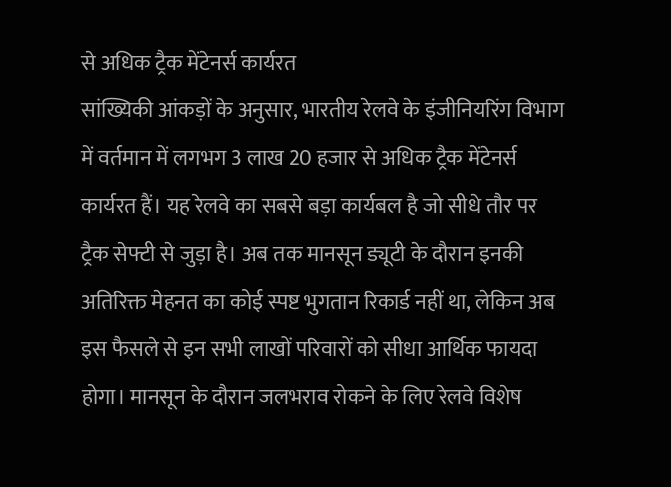से अधिक ट्रैक मेंटेनर्स कार्यरत
सांख्यिकी आंकड़ों के अनुसार, भारतीय रेलवे के इंजीनियरिंग विभाग में वर्तमान में लगभग 3 लाख 20 हजार से अधिक ट्रैक मेंटेनर्स कार्यरत हैं। यह रेलवे का सबसे बड़ा कार्यबल है जो सीधे तौर पर ट्रैक सेफ्टी से जुड़ा है। अब तक मानसून ड्यूटी के दौरान इनकी अतिरिक्त मेहनत का कोई स्पष्ट भुगतान रिकार्ड नहीं था, लेकिन अब इस फैसले से इन सभी लाखों परिवारों को सीधा आर्थिक फायदा होगा। मानसून के दौरान जलभराव रोकने के लिए रेलवे विशेष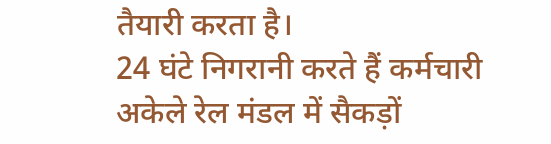तैयारी करता है।
24 घंटे निगरानी करते हैं कर्मचारी
अकेले रेल मंडल में सैकड़ों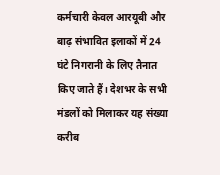कर्मचारी केवल आरयूबी और बाढ़ संभावित इलाकों में 24 घंटे निगरानी के लिए तैनात किए जाते हैं। देशभर के सभी मंडलों को मिलाकर यह संख्या करीब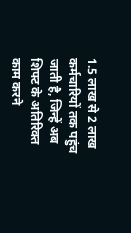1.5 लाख से 2 लाख कर्मचारियों तक पहुंच जाती है, जिन्हें अब शिफ्ट के अतिरिक्त काम करने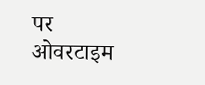पर ओवरटाइम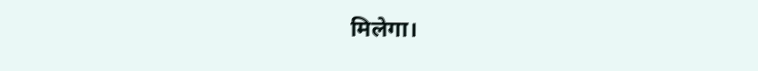मिलेगा।